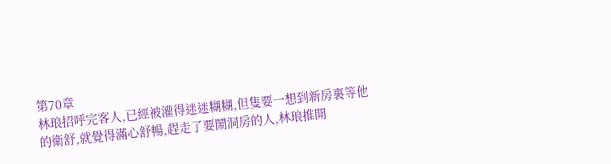第70章
林琅招呼完客人,已經被灌得迷迷糊糊,但隻要一想到新房裏等他的衛舒,就覺得滿心舒暢,趕走了要鬧洞房的人,林琅推開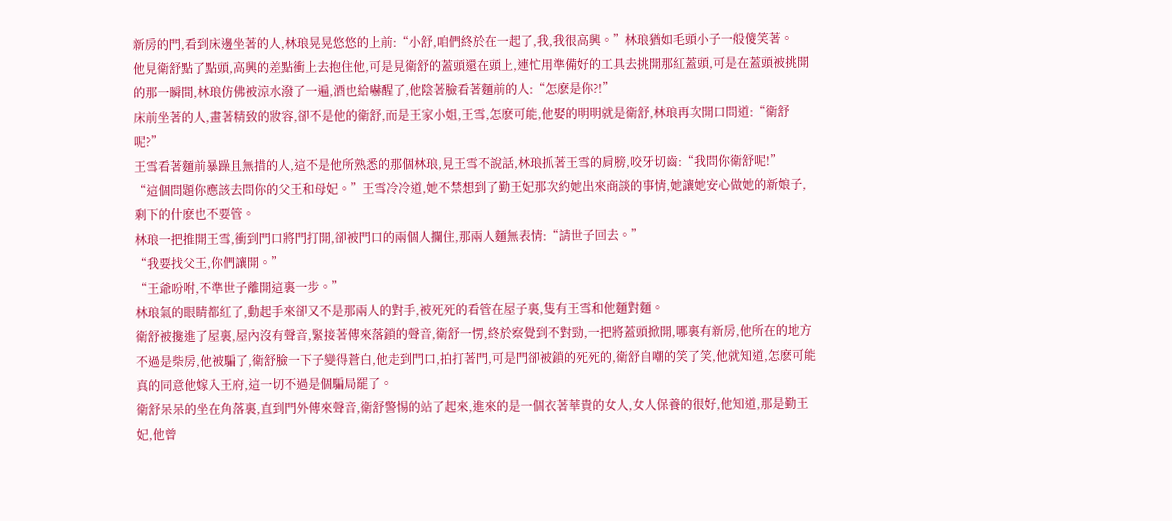新房的門,看到床邊坐著的人,林琅晃晃悠悠的上前:“小舒,咱們終於在一起了,我,我很高興。”林琅猶如毛頭小子一般傻笑著。
他見衛舒點了點頭,高興的差點衝上去抱住他,可是見衛舒的蓋頭還在頭上,連忙用準備好的工具去挑開那紅蓋頭,可是在蓋頭被挑開的那一瞬間,林琅仿佛被涼水潑了一遍,酒也給嚇醒了,他陰著臉看著麵前的人:“怎麽是你?!”
床前坐著的人,畫著精致的妝容,卻不是他的衛舒,而是王家小姐,王雪,怎麽可能,他娶的明明就是衛舒,林琅再次開口問道:“衛舒呢?”
王雪看著麵前暴躁且無措的人,這不是他所熟悉的那個林琅,見王雪不說話,林琅抓著王雪的肩膀,咬牙切齒:“我問你衛舒呢!”
“這個問題你應該去問你的父王和母妃。”王雪冷冷道,她不禁想到了勤王妃那次約她出來商談的事情,她讓她安心做她的新娘子,剩下的什麽也不要管。
林琅一把推開王雪,衝到門口將門打開,卻被門口的兩個人攔住,那兩人麵無表情:“請世子回去。”
“我要找父王,你們讓開。”
“王爺吩咐,不準世子離開這裏一步。”
林琅氣的眼睛都紅了,動起手來卻又不是那兩人的對手,被死死的看管在屋子裏,隻有王雪和他麵對麵。
衛舒被攙進了屋裏,屋內沒有聲音,緊接著傳來落鎖的聲音,衛舒一愣,終於察覺到不對勁,一把將蓋頭掀開,哪裏有新房,他所在的地方不過是柴房,他被騙了,衛舒臉一下子變得蒼白,他走到門口,拍打著門,可是門卻被鎖的死死的,衛舒自嘲的笑了笑,他就知道,怎麽可能真的同意他嫁入王府,這一切不過是個騙局罷了。
衛舒呆呆的坐在角落裏,直到門外傳來聲音,衛舒警惕的站了起來,進來的是一個衣著華貴的女人,女人保養的很好,他知道,那是勤王妃,他曾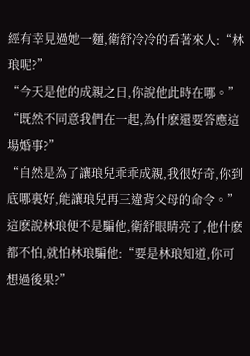經有幸見過她一麵,衛舒冷冷的看著來人:“林琅呢?”
“今天是他的成親之日,你說他此時在哪。”
“既然不同意我們在一起,為什麽還要答應這場婚事?”
“自然是為了讓琅兒乖乖成親,我很好奇,你到底哪裏好,能讓琅兒再三違背父母的命令。”
這麽說林琅便不是騙他,衛舒眼睛亮了,他什麽都不怕,就怕林琅騙他:“要是林琅知道,你可想過後果?”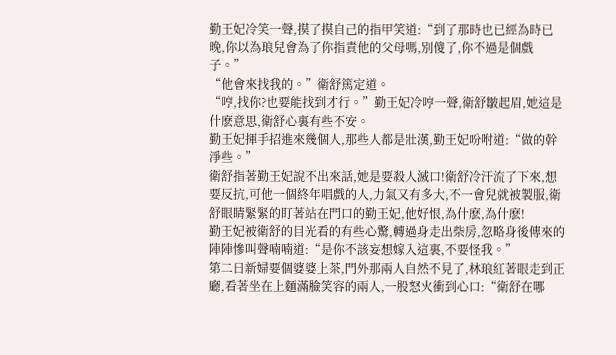勤王妃冷笑一聲,摸了摸自己的指甲笑道:“到了那時也已經為時已晚,你以為琅兒會為了你指責他的父母嗎,別傻了,你不過是個戲子。”
“他會來找我的。”衛舒篤定道。
“哼,找你?也要能找到才行。”勤王妃冷哼一聲,衛舒皺起眉,她這是什麽意思,衛舒心裏有些不安。
勤王妃揮手招進來幾個人,那些人都是壯漢,勤王妃吩咐道:“做的幹淨些。”
衛舒指著勤王妃說不出來話,她是要殺人滅口!衛舒冷汗流了下來,想要反抗,可他一個終年唱戲的人,力氣又有多大,不一會兒就被製服,衛舒眼睛緊緊的盯著站在門口的勤王妃,他好恨,為什麽,為什麽!
勤王妃被衛舒的目光看的有些心驚,轉過身走出柴房,忽略身後傳來的陣陣慘叫聲喃喃道:“是你不該妄想嫁入這裏,不要怪我。”
第二日新婦要個婆婆上茶,門外那兩人自然不見了,林琅紅著眼走到正廳,看著坐在上麵滿臉笑容的兩人,一股怒火衝到心口:“衛舒在哪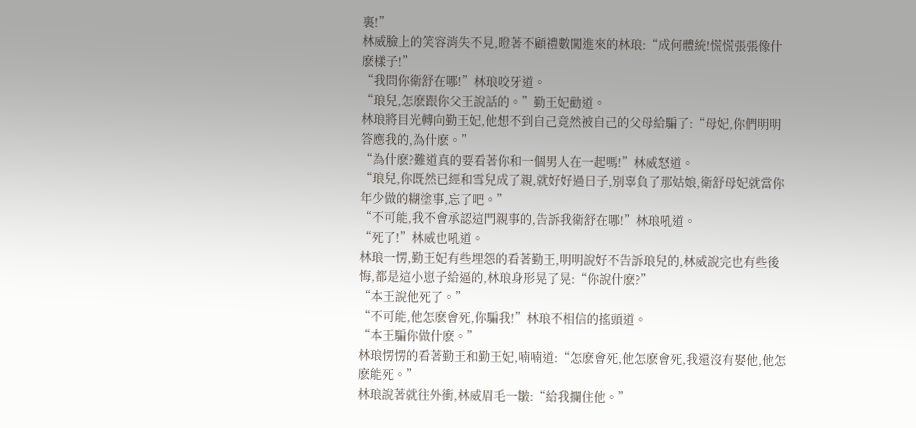裏!”
林威臉上的笑容消失不見,瞪著不顧禮數闖進來的林琅:“成何體統!慌慌張張像什麽樣子!”
“我問你衛舒在哪!”林琅咬牙道。
“琅兒,怎麽跟你父王說話的。”勤王妃勸道。
林琅將目光轉向勤王妃,他想不到自己竟然被自己的父母給騙了:“母妃,你們明明答應我的,為什麽。”
“為什麽?難道真的要看著你和一個男人在一起嗎!”林威怒道。
“琅兒,你既然已經和雪兒成了親,就好好過日子,別辜負了那姑娘,衛舒母妃就當你年少做的糊塗事,忘了吧。”
“不可能,我不會承認這門親事的,告訴我衛舒在哪!”林琅吼道。
“死了!”林威也吼道。
林琅一愣,勤王妃有些埋怨的看著勤王,明明說好不告訴琅兒的,林威說完也有些後悔,都是這小崽子給逼的,林琅身形晃了晃:“你說什麽?”
“本王說他死了。”
“不可能,他怎麽會死,你騙我!”林琅不相信的搖頭道。
“本王騙你做什麽。”
林琅愣愣的看著勤王和勤王妃,喃喃道:“怎麽會死,他怎麽會死,我還沒有娶他,他怎麽能死。”
林琅說著就往外衝,林威眉毛一皺:“給我攔住他。”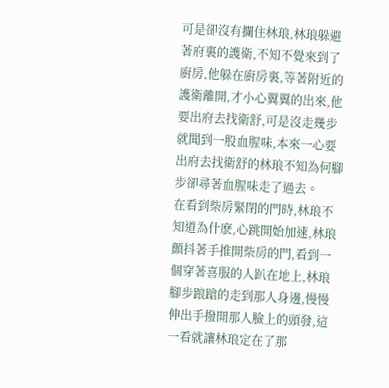可是卻沒有攔住林琅,林琅躲避著府裏的護衛,不知不覺來到了廚房,他躲在廚房裏,等著附近的護衛離開,才小心翼翼的出來,他要出府去找衛舒,可是沒走幾步就聞到一股血腥味,本來一心要出府去找衛舒的林琅不知為何腳步卻尋著血腥味走了過去。
在看到柴房緊閉的門時,林琅不知道為什麽,心跳開始加速,林琅顫抖著手推開柴房的門,看到一個穿著喜服的人趴在地上,林琅腳步踉蹌的走到那人身邊,慢慢伸出手撥開那人臉上的頭發,這一看就讓林琅定在了那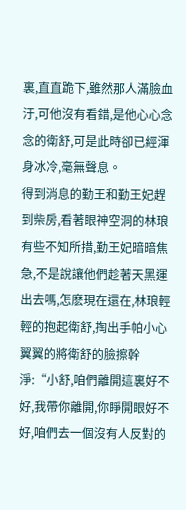裏,直直跪下,雖然那人滿臉血汙,可他沒有看錯,是他心心念念的衛舒,可是此時卻已經渾身冰冷,毫無聲息。
得到消息的勤王和勤王妃趕到柴房,看著眼神空洞的林琅有些不知所措,勤王妃暗暗焦急,不是說讓他們趁著天黑運出去嗎,怎麽現在還在,林琅輕輕的抱起衛舒,掏出手帕小心翼翼的將衛舒的臉擦幹淨:“小舒,咱們離開這裏好不好,我帶你離開,你睜開眼好不好,咱們去一個沒有人反對的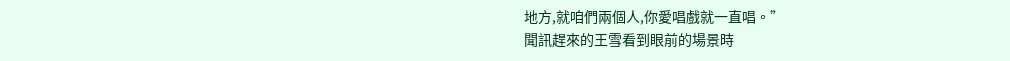地方,就咱們兩個人,你愛唱戲就一直唱。”
聞訊趕來的王雪看到眼前的場景時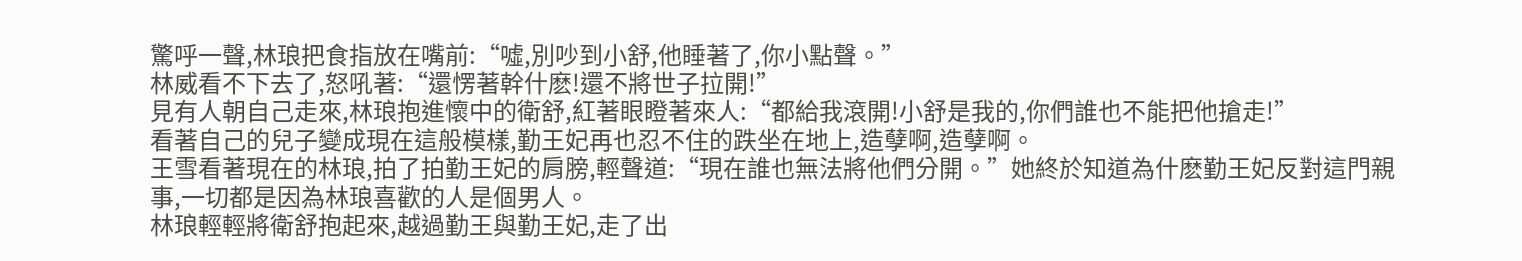驚呼一聲,林琅把食指放在嘴前:“噓,別吵到小舒,他睡著了,你小點聲。”
林威看不下去了,怒吼著:“還愣著幹什麽!還不將世子拉開!”
見有人朝自己走來,林琅抱進懷中的衛舒,紅著眼瞪著來人:“都給我滾開!小舒是我的,你們誰也不能把他搶走!”
看著自己的兒子變成現在這般模樣,勤王妃再也忍不住的跌坐在地上,造孽啊,造孽啊。
王雪看著現在的林琅,拍了拍勤王妃的肩膀,輕聲道:“現在誰也無法將他們分開。”她終於知道為什麽勤王妃反對這門親事,一切都是因為林琅喜歡的人是個男人。
林琅輕輕將衛舒抱起來,越過勤王與勤王妃,走了出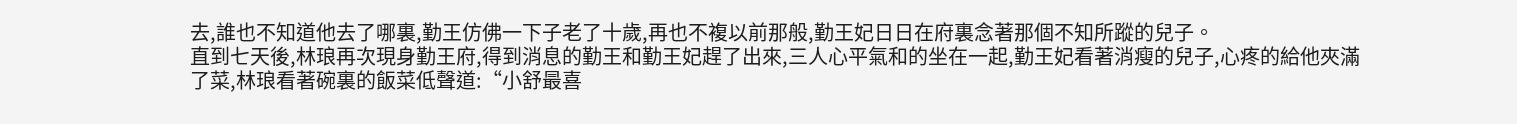去,誰也不知道他去了哪裏,勤王仿佛一下子老了十歲,再也不複以前那般,勤王妃日日在府裏念著那個不知所蹤的兒子。
直到七天後,林琅再次現身勤王府,得到消息的勤王和勤王妃趕了出來,三人心平氣和的坐在一起,勤王妃看著消瘦的兒子,心疼的給他夾滿了菜,林琅看著碗裏的飯菜低聲道:“小舒最喜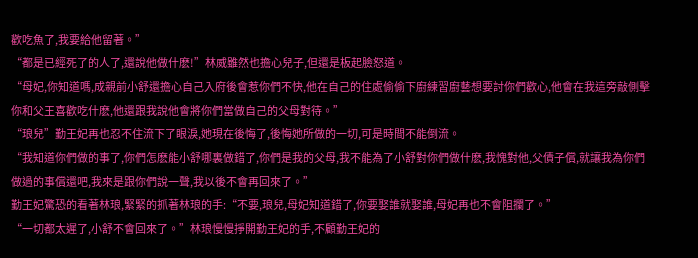歡吃魚了,我要給他留著。”
“都是已經死了的人了,還說他做什麽!”林威雖然也擔心兒子,但還是板起臉怒道。
“母妃,你知道嗎,成親前小舒還擔心自己入府後會惹你們不快,他在自己的住處偷偷下廚練習廚藝想要討你們歡心,他會在我這旁敲側擊你和父王喜歡吃什麽,他還跟我說他會將你們當做自己的父母對待。”
“琅兒”勤王妃再也忍不住流下了眼淚,她現在後悔了,後悔她所做的一切,可是時間不能倒流。
“我知道你們做的事了,你們怎麽能小舒哪裏做錯了,你們是我的父母,我不能為了小舒對你們做什麽,我愧對他,父債子償,就讓我為你們做過的事償還吧,我來是跟你們說一聲,我以後不會再回來了。”
勤王妃驚恐的看著林琅,緊緊的抓著林琅的手:“不要,琅兒,母妃知道錯了,你要娶誰就娶誰,母妃再也不會阻攔了。”
“一切都太遲了,小舒不會回來了。”林琅慢慢掙開勤王妃的手,不顧勤王妃的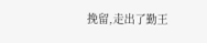挽留,走出了勤王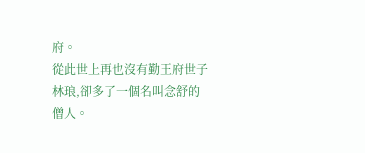府。
從此世上再也沒有勤王府世子林琅,卻多了一個名叫念舒的僧人。